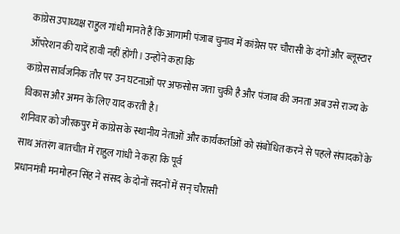कांग्रेस उपाध्यक्ष राहुल गांधी मानते हैं कि आगामी पंजाब चुनाव में कांग्रेस पर चौरासी के दंगों और ब्लूस्टार ऑपरेशन की यादें हावी नहीं होंगी। उन्होंने कहा कि
कांग्रेस सार्वजनिक तौर पर उन घटनाओं पर अफसोस जता चुकी है और पंजाब की जनता अब उसे राज्य के विकास और अमन के लिए याद करती है।
शनिवार को जीरकपुर में कांग्रेस के स्थानीय नेताओं और कार्यकर्ताओं को संबोधित करने से पहले संपादकों के साथ अंतरंग बातचीत में राहुल गांधी ने कहा कि पूर्व
प्रधानमंत्री मनमोहन सिंह ने संसद के दोनों सदनों में सन् चौरासी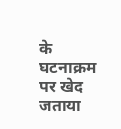के घटनाक्रम पर खेद जताया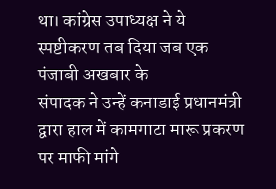था। कांग्रेस उपाध्यक्ष ने ये स्पष्टीकरण तब दिया जब एक पंजाबी अखबार के
संपादक ने उन्हें कनाडाई प्रधानमंत्री द्वारा हाल में कामगाटा मारू प्रकरण पर माफी मांगे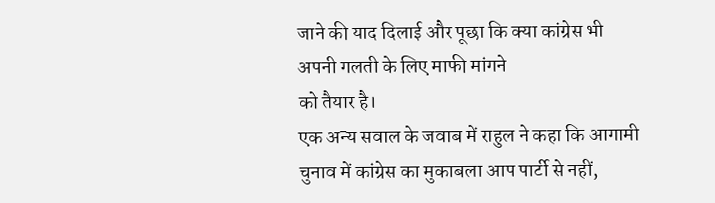जाने की याद दिलाई और पूछा कि क्या कांग्रेस भी अपनी गलती के लिए माफी मांगने
को तैयार है।
एक अन्य सवाल के जवाब में राहुल ने कहा कि आगामी चुनाव में कांग्रेस का मुकाबला आप पार्टी से नहीं,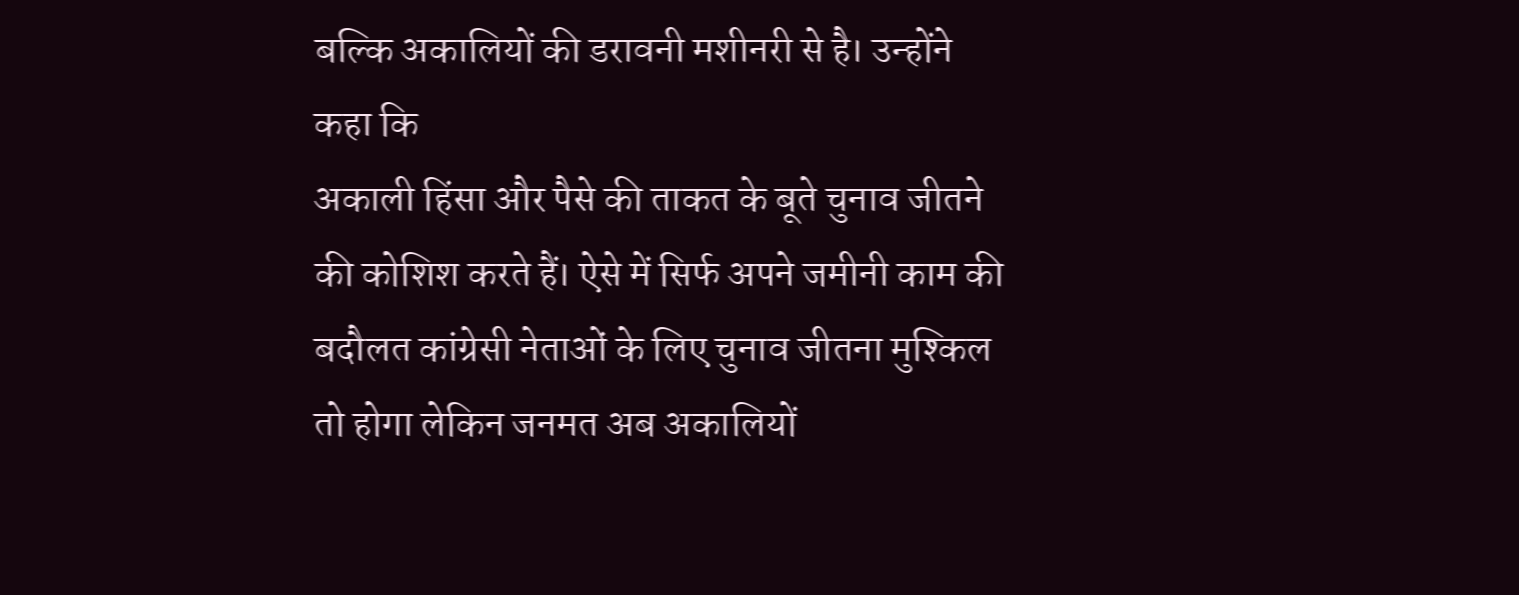बल्कि अकालियों की डरावनी मशीनरी से है। उन्होंने कहा कि
अकाली हिंसा और पैसे की ताकत के बूते चुनाव जीतने की कोशिश करते हैं। ऐसे में सिर्फ अपने जमीनी काम की बदौलत कांग्रेसी नेताओं के लिए चुनाव जीतना मुश्किल
तो होगा लेकिन जनमत अब अकालियों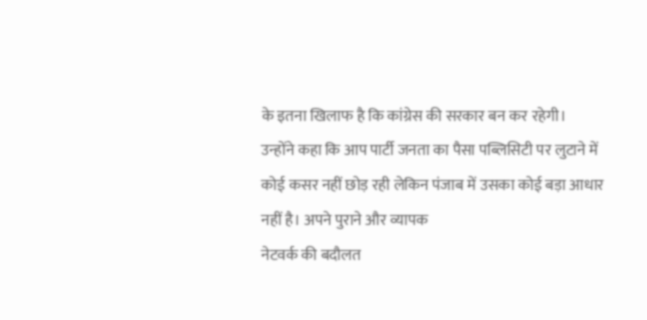के इतना खिलाफ है कि कांग्रेस की सरकार बन कर रहेगी।
उन्होंने कहा कि आप पार्टी जनता का पैसा पब्लिसिटी पर लुटाने में कोई कसर नहीं छोड़ रही लेकिन पंजाब में उसका कोई बड़ा आधार नहीं है। अपने पुराने और व्यापक
नेटवर्क की बदौलत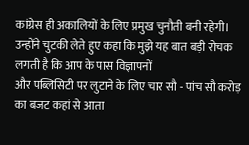कांग्रेस ही अकालियों के लिए प्रमुख चुनौती बनी रहेगी। उन्होंने चुटकी लेते हुए कहा कि मुझे यह बात बड़ी रोचक लगती है कि आप के पास विज्ञापनों
और पब्लिसिटी पर लुटाने के लिए चार सौ - पांच सौ करोड़ का बजट कहां से आता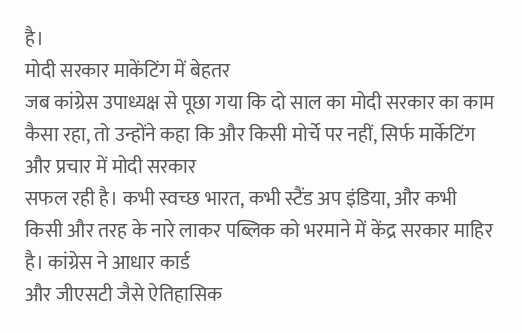है।
मोदी सरकार माकेंटिंग में बेहतर
जब कांग्रेस उपाध्यक्ष से पूछा गया कि दो साल का मोदी सरकार का काम कैसा रहा, तो उन्होंने कहा कि और किसी मोर्चे पर नहीं, सिर्फ मार्केटिंग और प्रचार में मोदी सरकार
सफल रही है। कभी स्वच्छ भारत, कभी स्टैंड अप इंडिया, और कभी किसी और तरह के नारे लाकर पब्लिक को भरमाने में केंद्र सरकार माहिर है। कांग्रेस ने आधार कार्ड
और जीएसटी जैसे ऐतिहासिक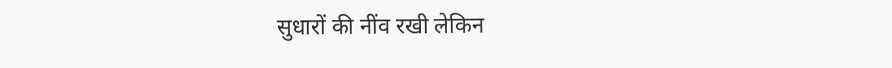सुधारों की नींव रखी लेकिन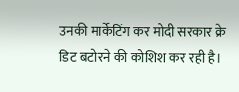उनकी मार्केटिंग कर मोदी सरकार क्रे डिट बटोरने की कोशिश कर रही है।